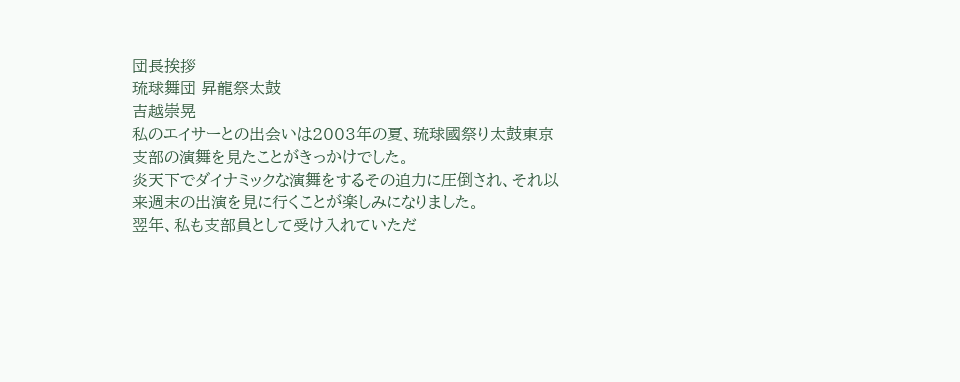団長挨拶
琉球舞団 昇龍祭太鼓
吉越崇晃
私のエイサーとの出会いは2003年の夏、琉球國祭り太鼓東京支部の演舞を見たことがきっかけでした。
炎天下でダイナミックな演舞をするその迫力に圧倒され、それ以来週末の出演を見に行くことが楽しみになりました。
翌年、私も支部員として受け入れていただ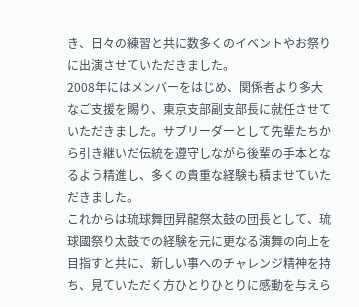き、日々の練習と共に数多くのイベントやお祭りに出演させていただきました。
2008年にはメンバーをはじめ、関係者より多大なご支援を賜り、東京支部副支部長に就任させていただきました。サブリーダーとして先輩たちから引き継いだ伝統を遵守しながら後輩の手本となるよう精進し、多くの貴重な経験も積ませていただきました。
これからは琉球舞団昇龍祭太鼓の団長として、琉球國祭り太鼓での経験を元に更なる演舞の向上を目指すと共に、新しい事へのチャレンジ精神を持ち、見ていただく方ひとりひとりに感動を与えら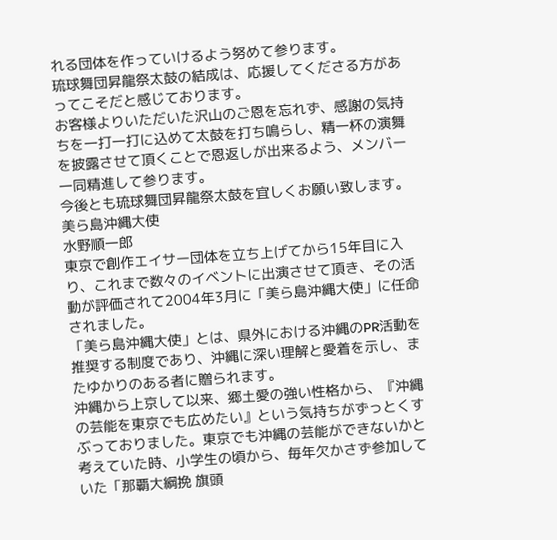れる団体を作っていけるよう努めて参ります。
琉球舞団昇龍祭太鼓の結成は、応援してくださる方があってこそだと感じております。
お客様よりいただいた沢山のご恩を忘れず、感謝の気持ちを一打一打に込めて太鼓を打ち鳴らし、精一杯の演舞を披露させて頂くことで恩返しが出来るよう、メンバー一同精進して参ります。
今後とも琉球舞団昇龍祭太鼓を宜しくお願い致します。
美ら島沖縄大使
水野順一郎
東京で創作エイサー団体を立ち上げてから15年目に入り、これまで数々のイベントに出演させて頂き、その活動が評価されて2004年3月に「美ら島沖縄大使」に任命されました。
「美ら島沖縄大使」とは、県外における沖縄のPR活動を推奨する制度であり、沖縄に深い理解と愛着を示し、またゆかりのある者に贈られます。
沖縄から上京して以来、郷土愛の強い性格から、『沖縄の芸能を東京でも広めたい』という気持ちがずっとくすぶっておりました。東京でも沖縄の芸能ができないかと考えていた時、小学生の頃から、毎年欠かさず参加していた「那覇大綱挽 旗頭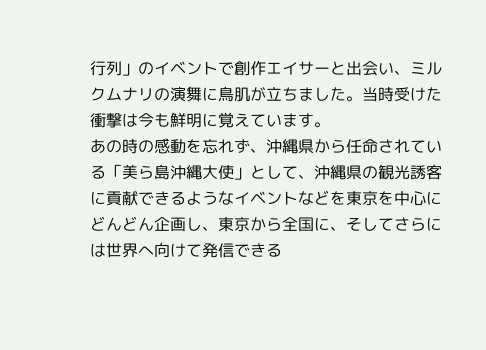行列」のイベントで創作エイサーと出会い、ミルクムナリの演舞に鳥肌が立ちました。当時受けた衝撃は今も鮮明に覚えています。
あの時の感動を忘れず、沖縄県から任命されている「美ら島沖縄大使」として、沖縄県の観光誘客に貢献できるようなイベントなどを東京を中心にどんどん企画し、東京から全国に、そしてさらには世界へ向けて発信できる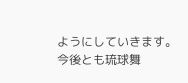ようにしていきます。
今後とも琉球舞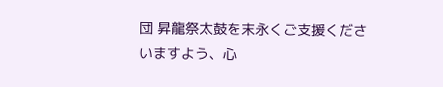団 昇龍祭太鼓を末永くご支援くださいますよう、心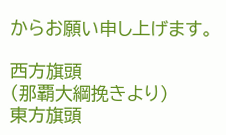からお願い申し上げます。

西方旗頭
(那覇大綱挽きより)
東方旗頭